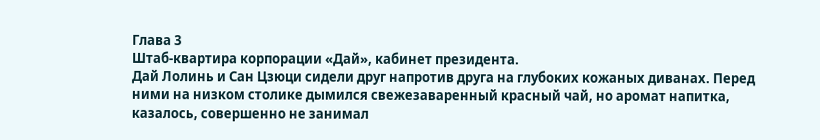Глава 3
Штаб-квартира корпорации «Дай», кабинет президента.
Дай Лолинь и Сан Цзюци сидели друг напротив друга на глубоких кожаных диванах. Перед ними на низком столике дымился свежезаваренный красный чай, но аромат напитка, казалось, совершенно не занимал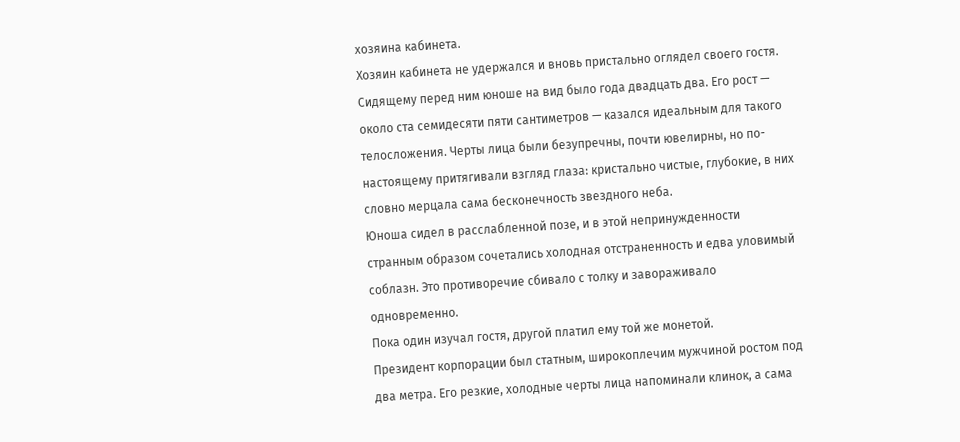хозяина кабинета.
Хозяин кабинета не удержался и вновь пристально оглядел своего гостя.
Сидящему перед ним юноше на вид было года двадцать два. Его рост — около ста семидесяти пяти сантиметров — казался идеальным для такого телосложения. Черты лица были безупречны, почти ювелирны, но по-настоящему притягивали взгляд глаза: кристально чистые, глубокие, в них словно мерцала сама бесконечность звездного неба.
Юноша сидел в расслабленной позе, и в этой непринужденности странным образом сочетались холодная отстраненность и едва уловимый соблазн. Это противоречие сбивало с толку и завораживало одновременно.
Пока один изучал гостя, другой платил ему той же монетой.
Президент корпорации был статным, широкоплечим мужчиной ростом под два метра. Его резкие, холодные черты лица напоминали клинок, а сама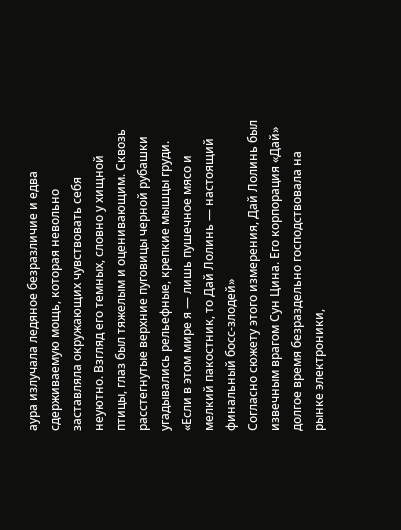аура излучала ледяное безразличие и едва сдерживаемую мощь, которая невольно заставляла окружающих чувствовать себя неуютно. Взгляд его темных, словно у хищной птицы, глаз был тяжелым и оценивающим. Сквозь расстегнутые верхние пуговицы черной рубашки угадывались рельефные, крепкие мышцы груди.
«Если в этом мире я — лишь пушечное мясо и мелкий пакостник, то Дай Лолинь — настоящий финальный босс-злодей»
Согласно сюжету этого измерения, Дай Лолинь был извечным врагом Сун Цина. Его корпорация «Дай» долгое время безраздельно господствовала на рынке электроники,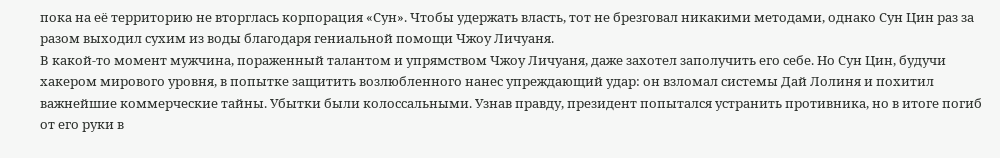пока на её территорию не вторглась корпорация «Сун». Чтобы удержать власть, тот не брезговал никакими методами, однако Сун Цин раз за разом выходил сухим из воды благодаря гениальной помощи Чжоу Личуаня.
В какой-то момент мужчина, пораженный талантом и упрямством Чжоу Личуаня, даже захотел заполучить его себе. Но Сун Цин, будучи хакером мирового уровня, в попытке защитить возлюбленного нанес упреждающий удар: он взломал системы Дай Лолиня и похитил важнейшие коммерческие тайны. Убытки были колоссальными. Узнав правду, президент попытался устранить противника, но в итоге погиб от его руки в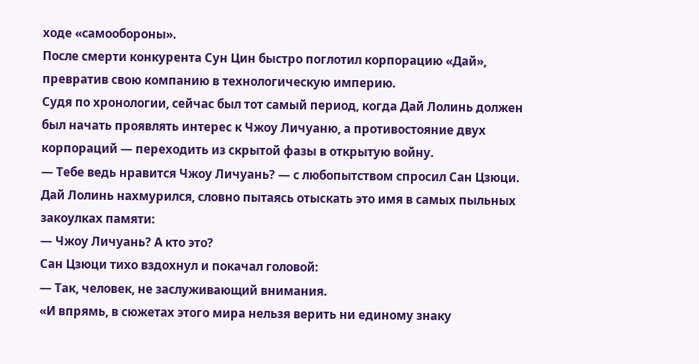ходе «самообороны».
После смерти конкурента Сун Цин быстро поглотил корпорацию «Дай», превратив свою компанию в технологическую империю.
Судя по хронологии, сейчас был тот самый период, когда Дай Лолинь должен был начать проявлять интерес к Чжоу Личуаню, а противостояние двух корпораций — переходить из скрытой фазы в открытую войну.
— Тебе ведь нравится Чжоу Личуань? — с любопытством спросил Сан Цзюци.
Дай Лолинь нахмурился, словно пытаясь отыскать это имя в самых пыльных закоулках памяти:
— Чжоу Личуань? А кто это?
Сан Цзюци тихо вздохнул и покачал головой:
— Так, человек, не заслуживающий внимания.
«И впрямь, в сюжетах этого мира нельзя верить ни единому знаку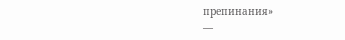препинания»
—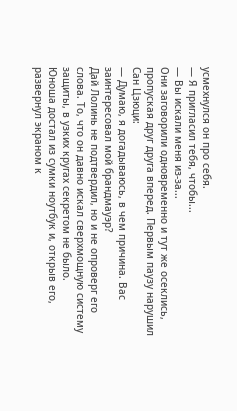усмехнулся он про себя.
— Я пригласил тебя, чтобы...
— Вы искали меня из-за...
Они заговорили одновременно и тут же осеклись, пропуская друг друга вперед. Первым паузу нарушил Сан Цзюци:
— Думаю, я догадываюсь, в чем причина. Вас заинтересовал мой брандмауэр?
Дай Лолинь не подтвердил, но и не опроверг его слова. То, что он давно искал сверхмощную систему защиты, в узких кругах секретом не было.
Юноша достал из сумки ноутбук и, открыв его, развернул экраном к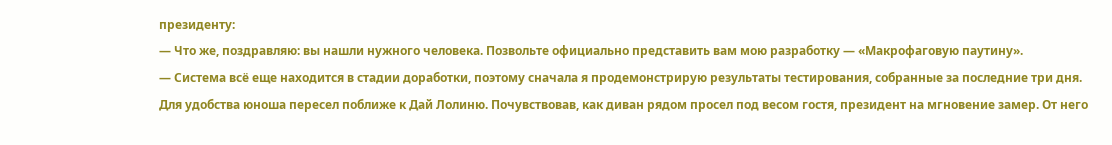президенту:
— Что же, поздравляю: вы нашли нужного человека. Позвольте официально представить вам мою разработку — «Макрофаговую паутину».
— Система всё еще находится в стадии доработки, поэтому сначала я продемонстрирую результаты тестирования, собранные за последние три дня.
Для удобства юноша пересел поближе к Дай Лолиню. Почувствовав, как диван рядом просел под весом гостя, президент на мгновение замер. От него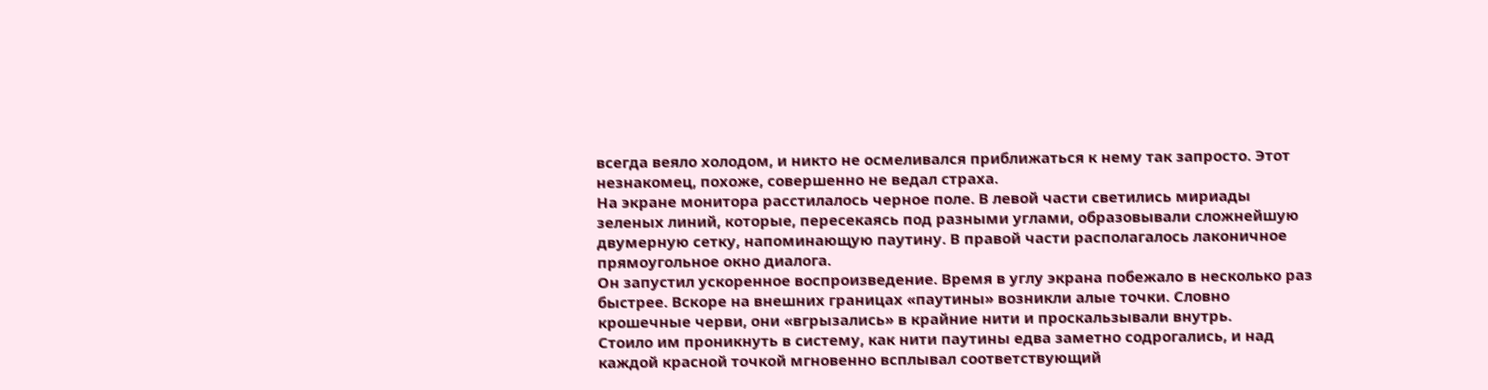всегда веяло холодом, и никто не осмеливался приближаться к нему так запросто. Этот незнакомец, похоже, совершенно не ведал страха.
На экране монитора расстилалось черное поле. В левой части светились мириады зеленых линий, которые, пересекаясь под разными углами, образовывали сложнейшую двумерную сетку, напоминающую паутину. В правой части располагалось лаконичное прямоугольное окно диалога.
Он запустил ускоренное воспроизведение. Время в углу экрана побежало в несколько раз быстрее. Вскоре на внешних границах «паутины» возникли алые точки. Словно крошечные черви, они «вгрызались» в крайние нити и проскальзывали внутрь.
Стоило им проникнуть в систему, как нити паутины едва заметно содрогались, и над каждой красной точкой мгновенно всплывал соответствующий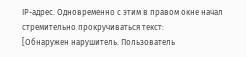IP-адрес. Одновременно с этим в правом окне начал стремительно прокручиваться текст:
[Обнаружен нарушитель. Пользователь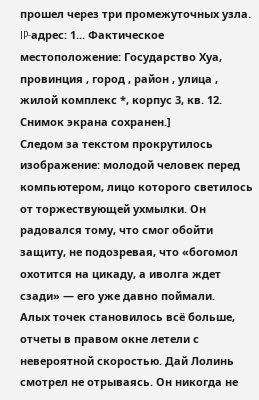прошел через три промежуточных узла. IP-адрес: 1... Фактическое местоположение: Государство Хуа, провинция , город , район , улица , жилой комплекс *, корпус 3, кв. 12. Снимок экрана сохранен.]
Следом за текстом прокрутилось изображение: молодой человек перед компьютером, лицо которого светилось от торжествующей ухмылки. Он радовался тому, что смог обойти защиту, не подозревая, что «богомол охотится на цикаду, а иволга ждет сзади» — его уже давно поймали.
Алых точек становилось всё больше, отчеты в правом окне летели с невероятной скоростью. Дай Лолинь смотрел не отрываясь. Он никогда не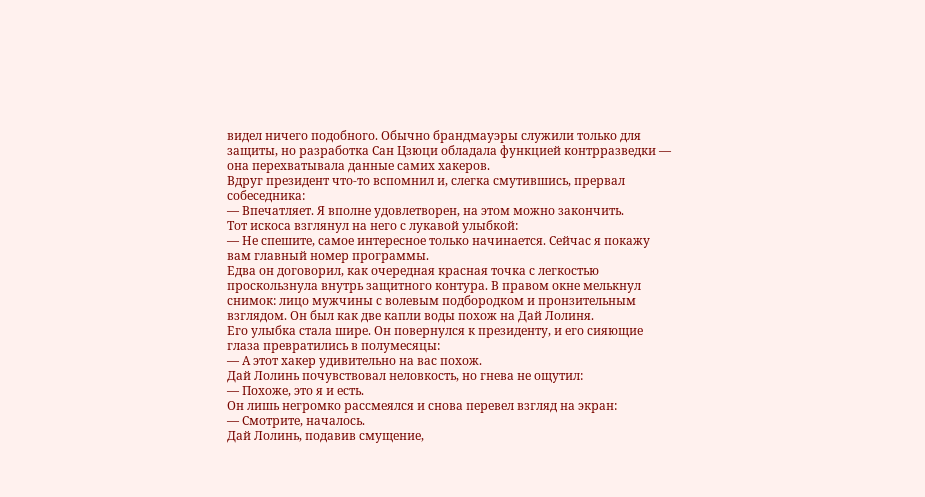видел ничего подобного. Обычно брандмауэры служили только для защиты, но разработка Сан Цзюци обладала функцией контрразведки — она перехватывала данные самих хакеров.
Вдруг президент что-то вспомнил и, слегка смутившись, прервал собеседника:
— Впечатляет. Я вполне удовлетворен, на этом можно закончить.
Тот искоса взглянул на него с лукавой улыбкой:
— Не спешите, самое интересное только начинается. Сейчас я покажу вам главный номер программы.
Едва он договорил, как очередная красная точка с легкостью проскользнула внутрь защитного контура. В правом окне мелькнул снимок: лицо мужчины с волевым подбородком и пронзительным взглядом. Он был как две капли воды похож на Дай Лолиня.
Его улыбка стала шире. Он повернулся к президенту, и его сияющие глаза превратились в полумесяцы:
— А этот хакер удивительно на вас похож.
Дай Лолинь почувствовал неловкость, но гнева не ощутил:
— Похоже, это я и есть.
Он лишь негромко рассмеялся и снова перевел взгляд на экран:
— Смотрите, началось.
Дай Лолинь, подавив смущение,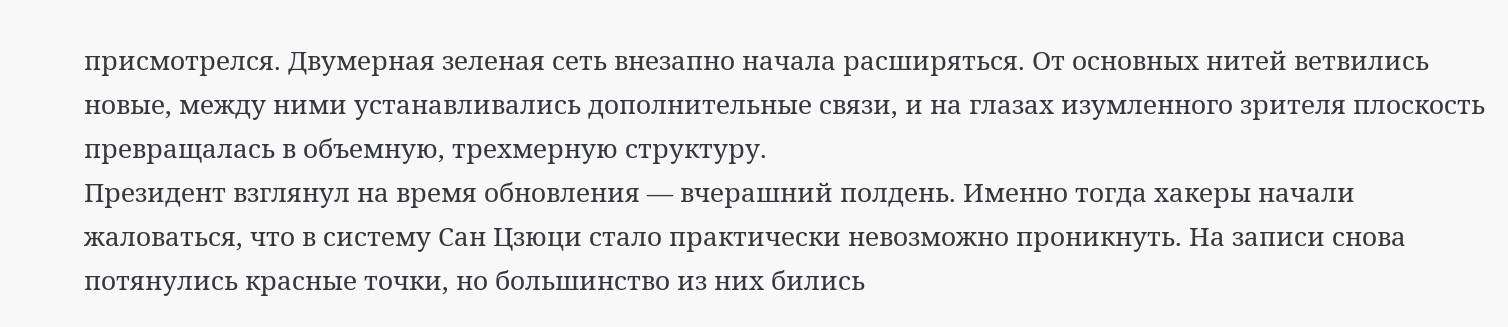присмотрелся. Двумерная зеленая сеть внезапно начала расширяться. От основных нитей ветвились новые, между ними устанавливались дополнительные связи, и на глазах изумленного зрителя плоскость превращалась в объемную, трехмерную структуру.
Президент взглянул на время обновления — вчерашний полдень. Именно тогда хакеры начали жаловаться, что в систему Сан Цзюци стало практически невозможно проникнуть. На записи снова потянулись красные точки, но большинство из них бились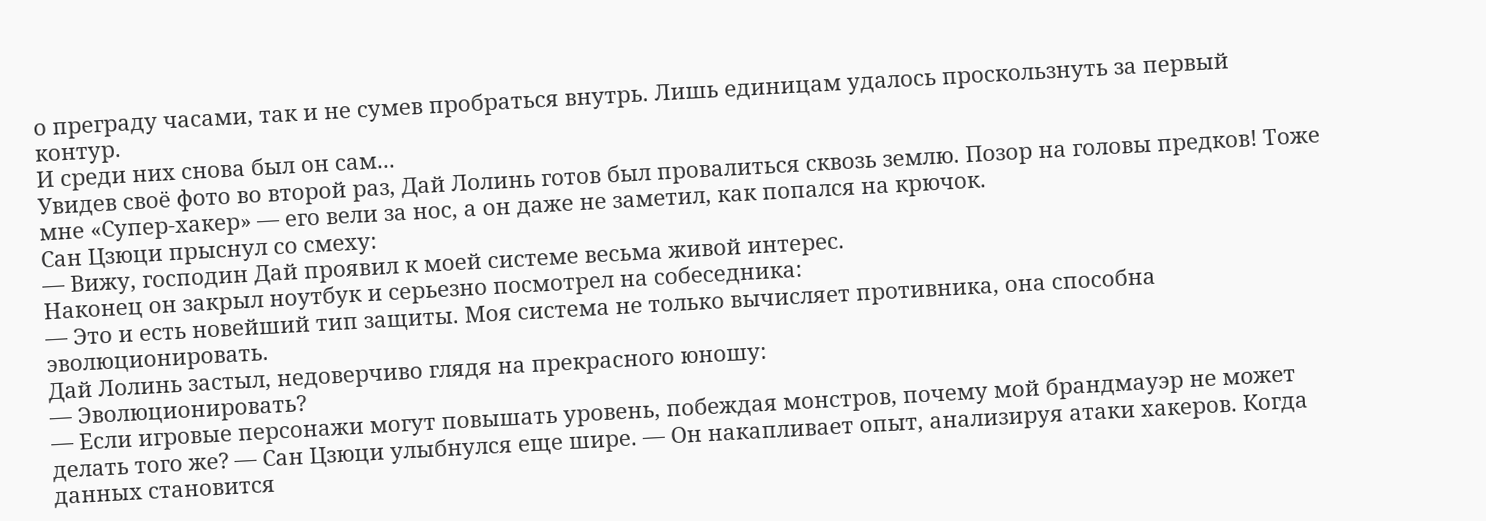о преграду часами, так и не сумев пробраться внутрь. Лишь единицам удалось проскользнуть за первый контур.
И среди них снова был он сам...
Увидев своё фото во второй раз, Дай Лолинь готов был провалиться сквозь землю. Позор на головы предков! Тоже мне «Супер-хакер» — его вели за нос, а он даже не заметил, как попался на крючок.
Сан Цзюци прыснул со смеху:
— Вижу, господин Дай проявил к моей системе весьма живой интерес.
Наконец он закрыл ноутбук и серьезно посмотрел на собеседника:
— Это и есть новейший тип защиты. Моя система не только вычисляет противника, она способна эволюционировать.
Дай Лолинь застыл, недоверчиво глядя на прекрасного юношу:
— Эволюционировать?
— Если игровые персонажи могут повышать уровень, побеждая монстров, почему мой брандмауэр не может делать того же? — Сан Цзюци улыбнулся еще шире. — Он накапливает опыт, анализируя атаки хакеров. Когда данных становится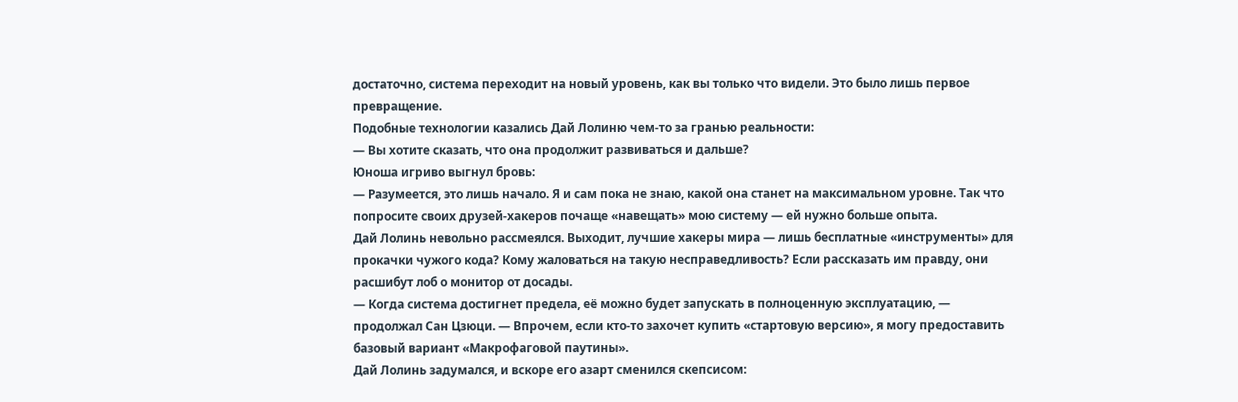достаточно, система переходит на новый уровень, как вы только что видели. Это было лишь первое превращение.
Подобные технологии казались Дай Лолиню чем-то за гранью реальности:
— Вы хотите сказать, что она продолжит развиваться и дальше?
Юноша игриво выгнул бровь:
— Разумеется, это лишь начало. Я и сам пока не знаю, какой она станет на максимальном уровне. Так что попросите своих друзей-хакеров почаще «навещать» мою систему — ей нужно больше опыта.
Дай Лолинь невольно рассмеялся. Выходит, лучшие хакеры мира — лишь бесплатные «инструменты» для прокачки чужого кода? Кому жаловаться на такую несправедливость? Если рассказать им правду, они расшибут лоб о монитор от досады.
— Когда система достигнет предела, её можно будет запускать в полноценную эксплуатацию, — продолжал Сан Цзюци. — Впрочем, если кто-то захочет купить «стартовую версию», я могу предоставить базовый вариант «Макрофаговой паутины».
Дай Лолинь задумался, и вскоре его азарт сменился скепсисом: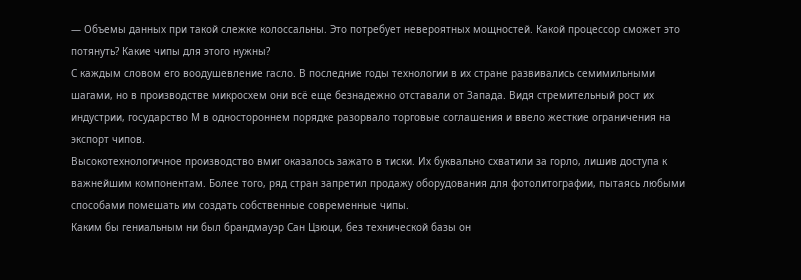— Объемы данных при такой слежке колоссальны. Это потребует невероятных мощностей. Какой процессор сможет это потянуть? Какие чипы для этого нужны?
С каждым словом его воодушевление гасло. В последние годы технологии в их стране развивались семимильными шагами, но в производстве микросхем они всё еще безнадежно отставали от Запада. Видя стремительный рост их индустрии, государство М в одностороннем порядке разорвало торговые соглашения и ввело жесткие ограничения на экспорт чипов.
Высокотехнологичное производство вмиг оказалось зажато в тиски. Их буквально схватили за горло, лишив доступа к важнейшим компонентам. Более того, ряд стран запретил продажу оборудования для фотолитографии, пытаясь любыми способами помешать им создать собственные современные чипы.
Каким бы гениальным ни был брандмауэр Сан Цзюци, без технической базы он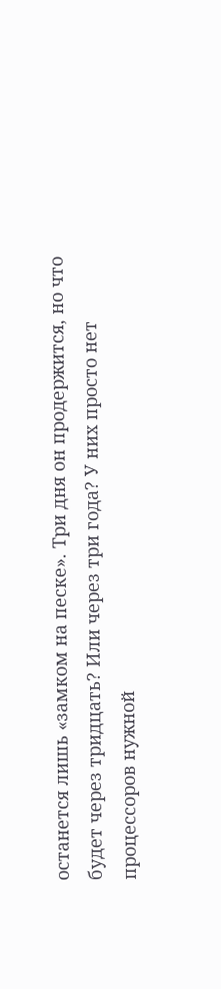останется лишь «замком на песке». Три дня он продержится, но что будет через тридцать? Или через три года? У них просто нет процессоров нужной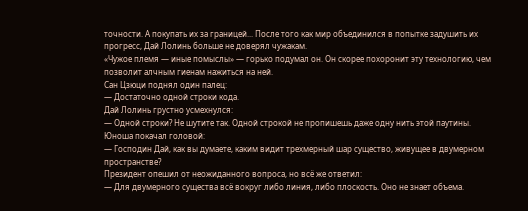точности. А покупать их за границей... После того как мир объединился в попытке задушить их прогресс, Дай Лолинь больше не доверял чужакам.
«Чужое племя — иные помыслы» — горько подумал он. Он скорее похоронит эту технологию, чем позволит алчным гиенам нажиться на ней.
Сан Цзюци поднял один палец:
— Достаточно одной строки кода.
Дай Лолинь грустно усмехнулся:
— Одной строки? Не шутите так. Одной строкой не пропишешь даже одну нить этой паутины.
Юноша покачал головой:
— Господин Дай, как вы думаете, каким видит трехмерный шар существо, живущее в двумерном пространстве?
Президент опешил от неожиданного вопроса, но всё же ответил:
— Для двумерного существа всё вокруг либо линия, либо плоскость. Оно не знает объема.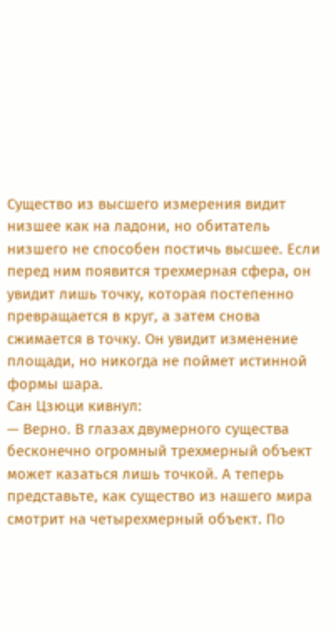Существо из высшего измерения видит низшее как на ладони, но обитатель низшего не способен постичь высшее. Если перед ним появится трехмерная сфера, он увидит лишь точку, которая постепенно превращается в круг, а затем снова сжимается в точку. Он увидит изменение площади, но никогда не поймет истинной формы шара.
Сан Цзюци кивнул:
— Верно. В глазах двумерного существа бесконечно огромный трехмерный объект может казаться лишь точкой. А теперь представьте, как существо из нашего мира смотрит на четырехмерный объект. По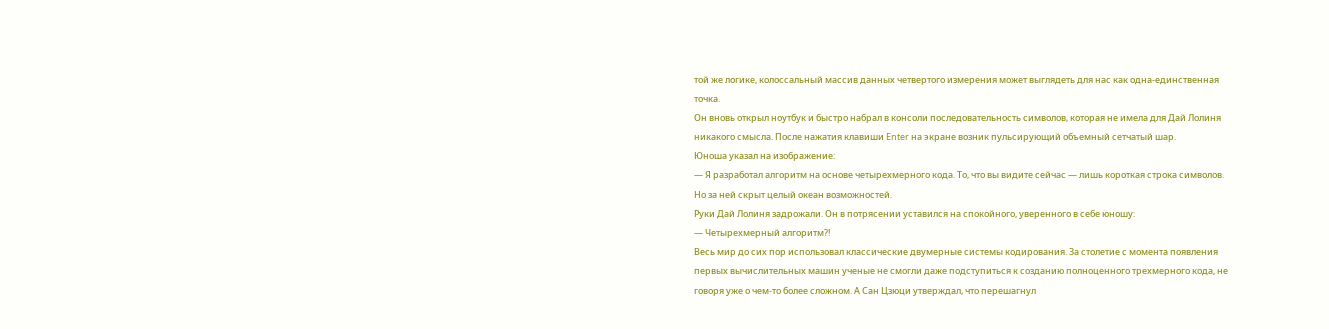той же логике, колоссальный массив данных четвертого измерения может выглядеть для нас как одна-единственная точка.
Он вновь открыл ноутбук и быстро набрал в консоли последовательность символов, которая не имела для Дай Лолиня никакого смысла. После нажатия клавиши Enter на экране возник пульсирующий объемный сетчатый шар.
Юноша указал на изображение:
— Я разработал алгоритм на основе четырехмерного кода. То, что вы видите сейчас — лишь короткая строка символов. Но за ней скрыт целый океан возможностей.
Руки Дай Лолиня задрожали. Он в потрясении уставился на спокойного, уверенного в себе юношу:
— Четырехмерный алгоритм?!
Весь мир до сих пор использовал классические двумерные системы кодирования. За столетие с момента появления первых вычислительных машин ученые не смогли даже подступиться к созданию полноценного трехмерного кода, не говоря уже о чем-то более сложном. А Сан Цзюци утверждал, что перешагнул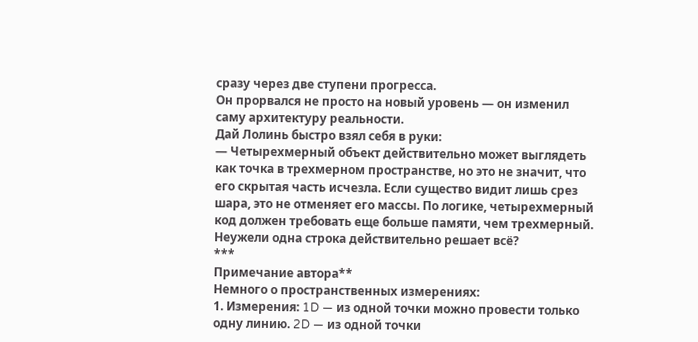сразу через две ступени прогресса.
Он прорвался не просто на новый уровень — он изменил саму архитектуру реальности.
Дай Лолинь быстро взял себя в руки:
— Четырехмерный объект действительно может выглядеть как точка в трехмерном пространстве, но это не значит, что его скрытая часть исчезла. Если существо видит лишь срез шара, это не отменяет его массы. По логике, четырехмерный код должен требовать еще больше памяти, чем трехмерный. Неужели одна строка действительно решает всё?
***
Примечание автора**
Немного о пространственных измерениях:
1. Измерения: 1D — из одной точки можно провести только одну линию. 2D — из одной точки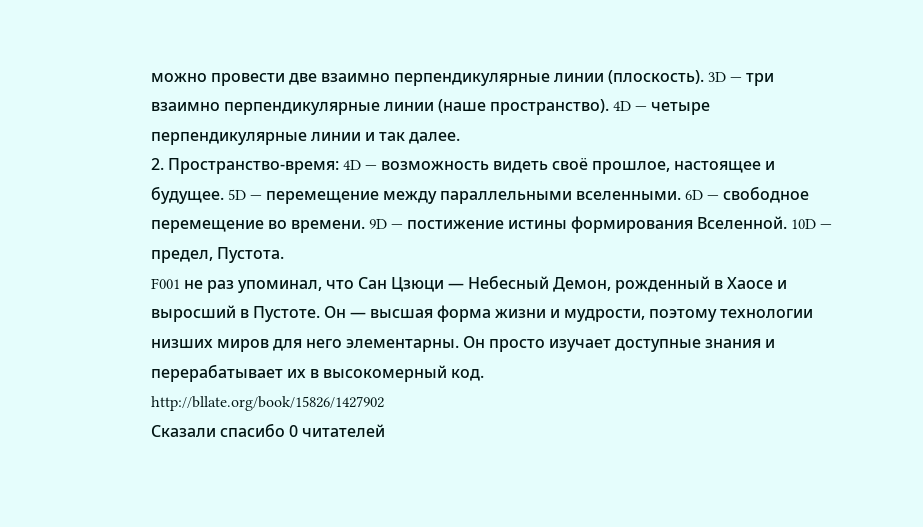можно провести две взаимно перпендикулярные линии (плоскость). 3D — три взаимно перпендикулярные линии (наше пространство). 4D — четыре перпендикулярные линии и так далее.
2. Пространство-время: 4D — возможность видеть своё прошлое, настоящее и будущее. 5D — перемещение между параллельными вселенными. 6D — свободное перемещение во времени. 9D — постижение истины формирования Вселенной. 10D — предел, Пустота.
F001 не раз упоминал, что Сан Цзюци — Небесный Демон, рожденный в Хаосе и выросший в Пустоте. Он — высшая форма жизни и мудрости, поэтому технологии низших миров для него элементарны. Он просто изучает доступные знания и перерабатывает их в высокомерный код.
http://bllate.org/book/15826/1427902
Сказали спасибо 0 читателей